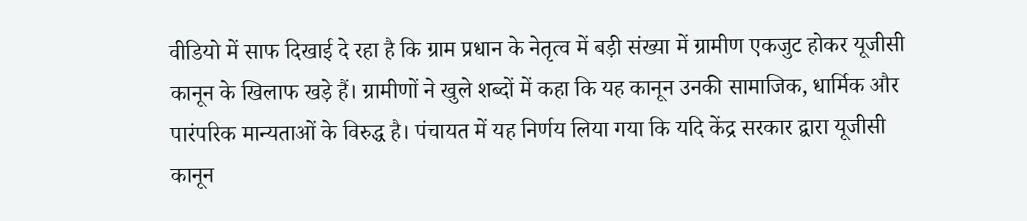वीडियो में साफ दिखाई दे रहा है कि ग्राम प्रधान के नेतृत्व में बड़ी संख्या में ग्रामीण एकजुट होकर यूजीसी कानून के खिलाफ खड़े हैं। ग्रामीणों ने खुले शब्दों में कहा कि यह कानून उनकी सामाजिक, धार्मिक और पारंपरिक मान्यताओं के विरुद्ध है। पंचायत में यह निर्णय लिया गया कि यदि केंद्र सरकार द्वारा यूजीसी कानून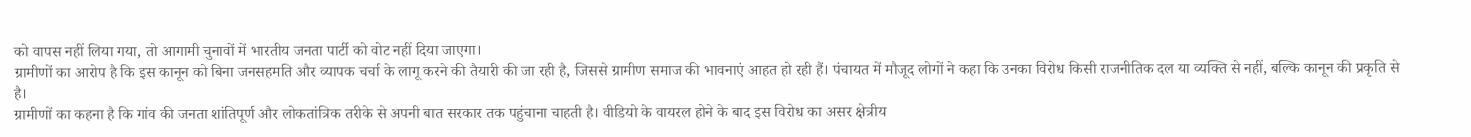को वापस नहीं लिया गया, तो आगामी चुनावों में भारतीय जनता पार्टी को वोट नहीं दिया जाएगा।
ग्रामीणों का आरोप है कि इस कानून को बिना जनसहमति और व्यापक चर्चा के लागू करने की तैयारी की जा रही है, जिससे ग्रामीण समाज की भावनाएं आहत हो रही हैं। पंचायत में मौजूद लोगों ने कहा कि उनका विरोध किसी राजनीतिक दल या व्यक्ति से नहीं, बल्कि कानून की प्रकृति से है।
ग्रामीणों का कहना है कि गांव की जनता शांतिपूर्ण और लोकतांत्रिक तरीके से अपनी बात सरकार तक पहुंचाना चाहती है। वीडियो के वायरल होने के बाद इस विरोध का असर क्षेत्रीय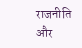राजनीति और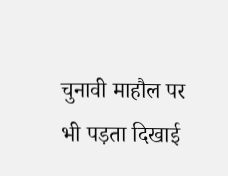चुनावी माहौल पर भी पड़ता दिखाई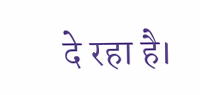दे रहा है।